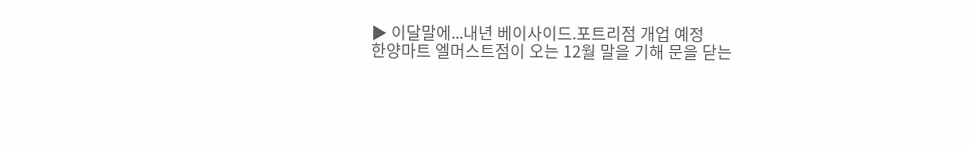▶ 이달말에...내년 베이사이드.포트리점 개업 예정
한양마트 엘머스트점이 오는 12월 말을 기해 문을 닫는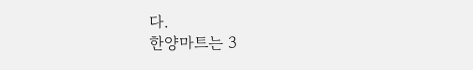다.
한양마트는 3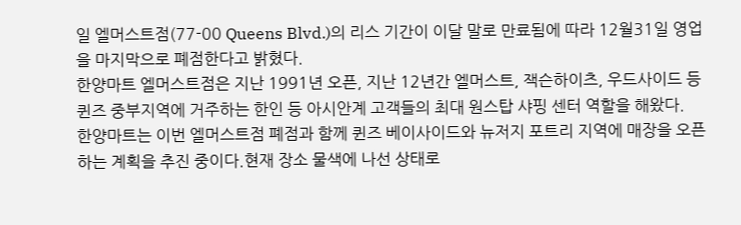일 엘머스트점(77-00 Queens Blvd.)의 리스 기간이 이달 말로 만료됨에 따라 12월31일 영업을 마지막으로 폐점한다고 밝혔다.
한양마트 엘머스트점은 지난 1991년 오픈, 지난 12년간 엘머스트, 잭슨하이츠, 우드사이드 등 퀸즈 중부지역에 거주하는 한인 등 아시안계 고객들의 최대 원스탑 샤핑 센터 역할을 해왔다.
한양마트는 이번 엘머스트점 폐점과 함께 퀸즈 베이사이드와 뉴저지 포트리 지역에 매장을 오픈하는 계획을 추진 중이다.현재 장소 물색에 나선 상태로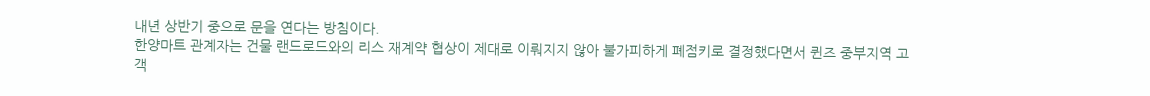내년 상반기 중으로 문을 연다는 방침이다.
한양마트 관계자는 건물 랜드로드와의 리스 재계약 협상이 제대로 이뤄지지 않아 불가피하게 폐점키로 결정했다면서 퀸즈 중부지역 고객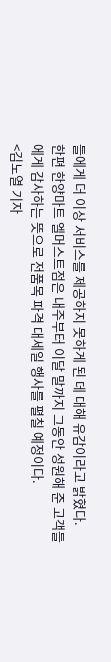들에게 더 이상 서비스를 제공하지 못하게 된 데 대해 유감이라고 밝혔다.
한편 한양마트 엘머스트점은 내주부터 이달 말까지 그동안 성원해 준 고객들에게 감사하는 뜻으로 전품목 파격 대세일 행사를 펼칠 예정이다.
<김노열 기자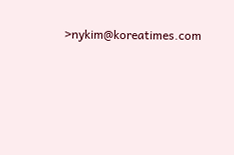>nykim@koreatimes.com